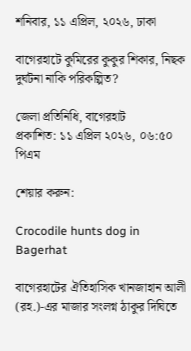শনিবার, ১১ এপ্রিল, ২০২৬, ঢাকা

বাগেরহাটে কুমিরের কুকুর শিকার, নিছক দুর্ঘটনা নাকি পরিকল্পিত?

জেলা প্রতিনিধি, বাগেরহাট
প্রকাশিত: ১১ এপ্রিল ২০২৬, ০৬:৫০ পিএম

শেয়ার করুন:

Crocodile hunts dog in Bagerhat

বাগেরহাটের ঐতিহাসিক খানজাহান আলী (রহ.)-এর মাজার সংলগ্ন ঠাকুর দিঘিতে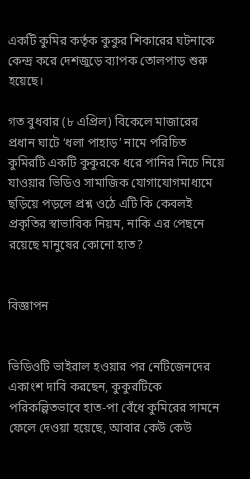একটি কুমির কর্তৃক কুকুর শিকারের ঘটনাকে কেন্দ্র করে দেশজুড়ে ব্যাপক তোলপাড় শুরু হয়েছে।

গত বুধবার (৮ এপ্রিল) বিকেলে মাজারের প্রধান ঘাটে ‘ধলা পাহাড়’ নামে পরিচিত কুমিরটি একটি কুকুরকে ধরে পানির নিচে নিয়ে যাওয়ার ভিডিও সামাজিক যোগাযোগমাধ্যমে ছড়িয়ে পড়লে প্রশ্ন ওঠে এটি কি কেবলই প্রকৃতির স্বাভাবিক নিয়ম, নাকি এর পেছনে রয়েছে মানুষের কোনো হাত?


বিজ্ঞাপন


ভিডিওটি ভাইরাল হওয়ার পর নেটিজেনদের একাংশ দাবি করছেন, কুকুরটিকে পরিকল্পিতভাবে হাত-পা বেঁধে কুমিরের সামনে ফেলে দেওয়া হয়েছে, আবার কেউ কেউ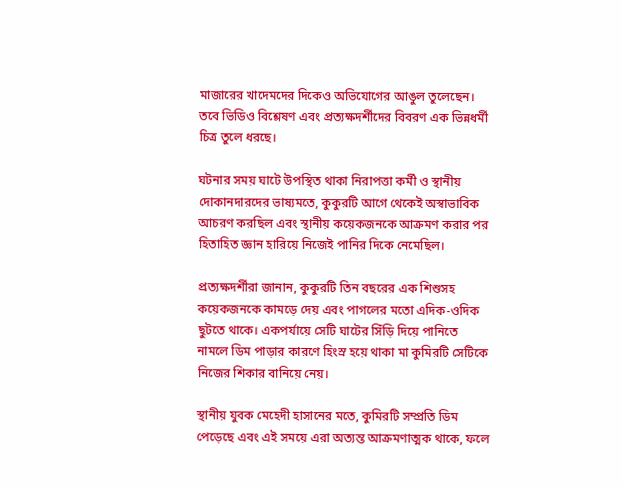মাজারের খাদেমদের দিকেও অভিযোগের আঙুল তুলেছেন। তবে ভিডিও বিশ্লেষণ এবং প্রত্যক্ষদর্শীদের বিবরণ এক ভিন্নধর্মী চিত্র তুলে ধরছে।

ঘটনার সময় ঘাটে উপস্থিত থাকা নিরাপত্তা কর্মী ও স্থানীয় দোকানদারদের ভাষ্যমতে, কুকুরটি আগে থেকেই অস্বাভাবিক আচরণ করছিল এবং স্থানীয় কয়েকজনকে আক্রমণ করার পর হিতাহিত জ্ঞান হারিয়ে নিজেই পানির দিকে নেমেছিল।

প্রত্যক্ষদর্শীরা জানান, কুকুরটি তিন বছরের এক শিশুসহ কয়েকজনকে কামড়ে দেয় এবং পাগলের মতো এদিক-ওদিক ছুটতে থাকে। একপর্যায়ে সেটি ঘাটের সিঁড়ি দিয়ে পানিতে নামলে ডিম পাড়ার কারণে হিংস্র হয়ে থাকা মা কুমিরটি সেটিকে নিজের শিকার বানিয়ে নেয়।

স্থানীয় যুবক মেহেদী হাসানের মতে, কুমিরটি সম্প্রতি ডিম পেড়েছে এবং এই সময়ে এরা অত্যন্ত আক্রমণাত্মক থাকে, ফলে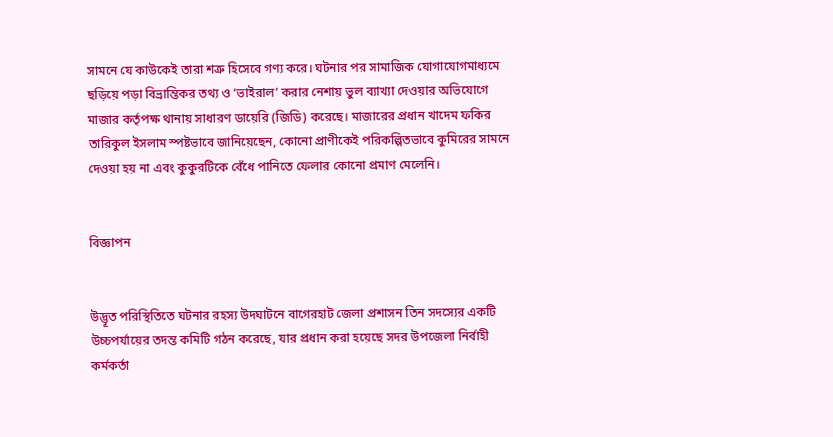সামনে যে কাউকেই তারা শত্রু হিসেবে গণ্য করে। ঘটনার পর সামাজিক যোগাযোগমাধ্যমে ছড়িয়ে পড়া বিভ্রান্তিকর তথ্য ও ‘ভাইরাল’ করার নেশায় ভুল ব্যাখ্যা দেওয়ার অভিযোগে মাজার কর্তৃপক্ষ থানায় সাধারণ ডায়েরি (জিডি) করেছে। মাজারের প্রধান খাদেম ফকির তারিকুল ইসলাম স্পষ্টভাবে জানিয়েছেন, কোনো প্রাণীকেই পরিকল্পিতভাবে কুমিরের সামনে দেওয়া হয় না এবং কুকুরটিকে বেঁধে পানিতে ফেলার কোনো প্রমাণ মেলেনি।


বিজ্ঞাপন


উদ্ভূত পরিস্থিতিতে ঘটনার রহস্য উদঘাটনে বাগেরহাট জেলা প্রশাসন তিন সদস্যের একটি উচ্চপর্যায়ের তদন্ত কমিটি গঠন করেছে, যার প্রধান করা হয়েছে সদর উপজেলা নির্বাহী কর্মকর্তা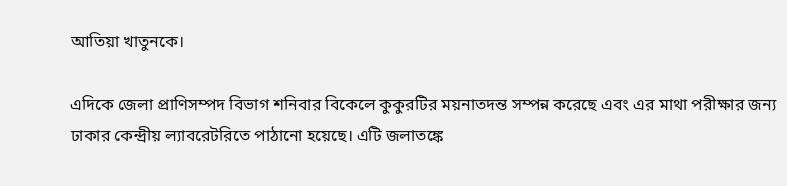আতিয়া খাতুনকে।

এদিকে জেলা প্রাণিসম্পদ বিভাগ শনিবার বিকেলে কুকুরটির ময়নাতদন্ত সম্পন্ন করেছে এবং এর মাথা পরীক্ষার জন্য ঢাকার কেন্দ্রীয় ল্যাবরেটরিতে পাঠানো হয়েছে। এটি জলাতঙ্কে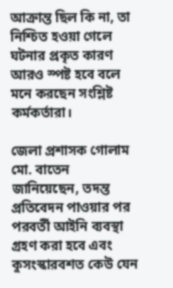আক্রান্ত ছিল কি না, তা নিশ্চিত হওয়া গেলে ঘটনার প্রকৃত কারণ আরও স্পষ্ট হবে বলে মনে করছেন সংশ্লিষ্ট কর্মকর্তারা।

জেলা প্রশাসক গোলাম মো. বাতেন জানিয়েছেন, তদন্ত প্রতিবেদন পাওয়ার পর পরবর্তী আইনি ব্যবস্থা গ্রহণ করা হবে এবং কুসংস্কারবশত কেউ যেন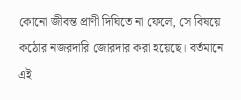কোনো জীবন্ত প্রাণী দিঘিতে না ফেলে, সে বিষয়ে কঠোর নজরদারি জোরদার করা হয়েছে। বর্তমানে এই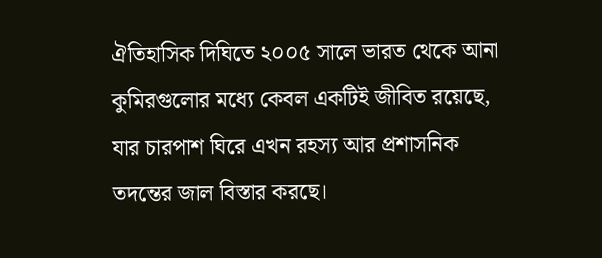ঐতিহাসিক দিঘিতে ২০০৫ সালে ভারত থেকে আনা কুমিরগুলোর মধ্যে কেবল একটিই জীবিত রয়েছে, যার চারপাশ ঘিরে এখন রহস্য আর প্রশাসনিক তদন্তের জাল বিস্তার করছে।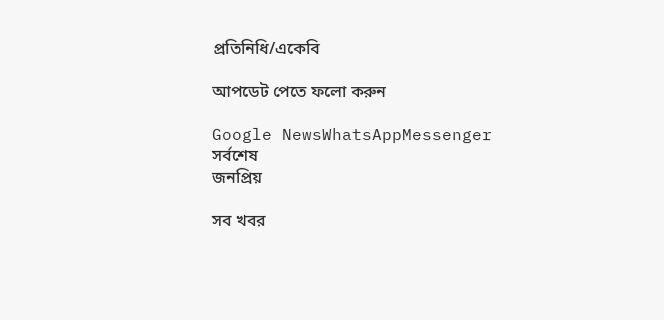প্রতিনিধি/একেবি

আপডেট পেতে ফলো করুন

Google NewsWhatsAppMessenger
সর্বশেষ
জনপ্রিয়

সব খবর